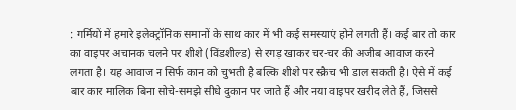: गर्मियों में हमारे इलेक्ट्रॉनिक समानों के साथ कार में भी कई समस्याएं होने लगती हैं। कई बार तो कार का वाइपर अचानक चलने पर शीशे (विंडशील्ड) से रगड़ खाकर चर-चर की अजीब आवाज करने लगता है। यह आवाज न सिर्फ कान को चुभती है बल्कि शीशे पर स्क्रैच भी डाल सकती है। ऐसे में कई बार कार मालिक बिना सोचे-समझे सीधे दुकान पर जाते हैं और नया वाइपर खरीद लेते हैं, जिससे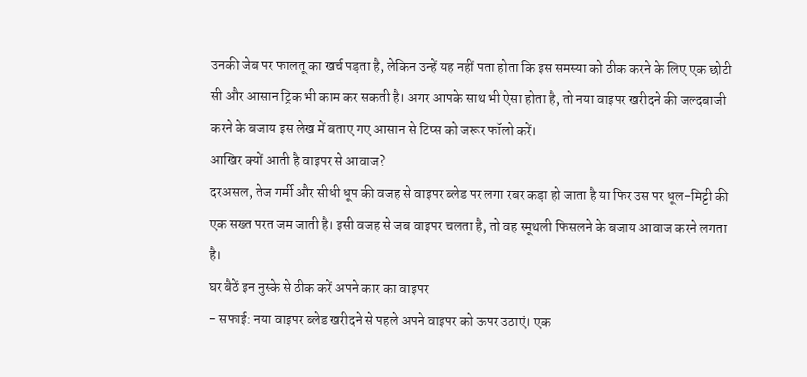उनकी जेब पर फालतू का खर्च पड़ता है, लेकिन उन्हें यह नहीं पता होता कि इस समस्या को ठीक करने के लिए एक छोटी सी और आसान ट्रिक भी काम कर सकती है। अगर आपके साथ भी ऐसा होता है, तो नया वाइपर खरीदने की जल्दबाजी करने के बजाय इस लेख में बताए गए आसान से टिप्स को जरूर फॉलो करें।
आखिर क्यों आती है वाइपर से आवाज?
दरअसल, तेज गर्मी और सीधी धूप की वजह से वाइपर ब्लेड पर लगा रबर कड़ा हो जाता है या फिर उस पर धूल-मिट्टी की एक सख्त परत जम जाती है। इसी वजह से जब वाइपर चलता है, तो वह स्मूथली फिसलने के बजाय आवाज करने लगता है।
घर बैठें इन नुस्के से ठीक करें अपने कार का वाइपर
- सफाई: नया वाइपर ब्लेड खरीदने से पहले अपने वाइपर को ऊपर उठाएं। एक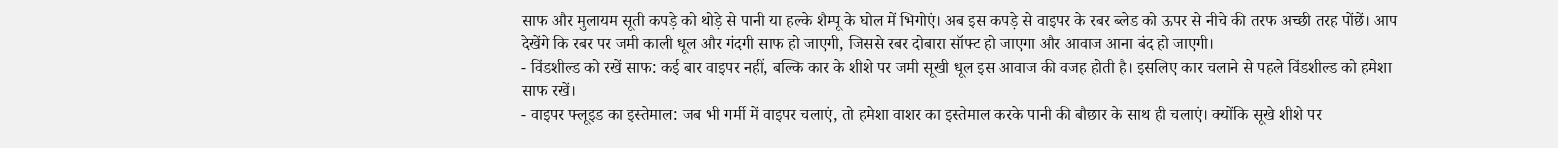साफ और मुलायम सूती कपड़े को थोड़े से पानी या हल्के शैम्पू के घोल में भिगोएं। अब इस कपड़े से वाइपर के रबर ब्लेड को ऊपर से नीचे की तरफ अच्छी तरह पोंछें। आप देखेंगे कि रबर पर जमी काली धूल और गंदगी साफ हो जाएगी, जिससे रबर दोबारा सॉफ्ट हो जाएगा और आवाज आना बंद हो जाएगी।
- विंडशील्ड को रखें साफ: कई बार वाइपर नहीं, बल्कि कार के शीशे पर जमी सूखी धूल इस आवाज की वजह होती है। इसलिए कार चलाने से पहले विंडशील्ड को हमेशा साफ रखें।
- वाइपर फ्लूइड का इस्तेमाल: जब भी गर्मी में वाइपर चलाएं, तो हमेशा वाशर का इस्तेमाल करके पानी की बौछार के साथ ही चलाएं। क्योंकि सूखे शीशे पर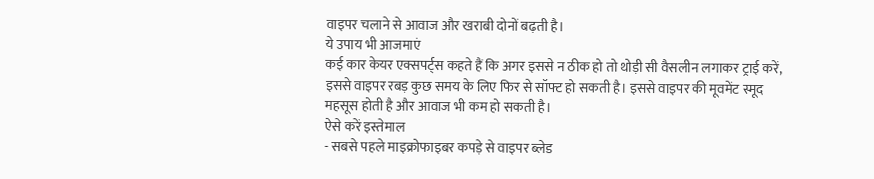वाइपर चलाने से आवाज और खराबी दोनों बढ़ती है।
ये उपाय भी आजमाएं
कई कार केयर एक्सपर्ट्स कहते हैं कि अगर इससे न ठीक हो तो थोड़ी सी वैसलीन लगाकर ट्राई करें, इससे वाइपर रबड़ कुछ समय के लिए फिर से सॉफ्ट हो सकती है। इससे वाइपर की मूवमेंट स्मूद महसूस होती है और आवाज भी कम हो सकती है।
ऐसे करें इस्तेमाल
- सबसे पहले माइक्रोफाइबर कपड़े से वाइपर ब्लेड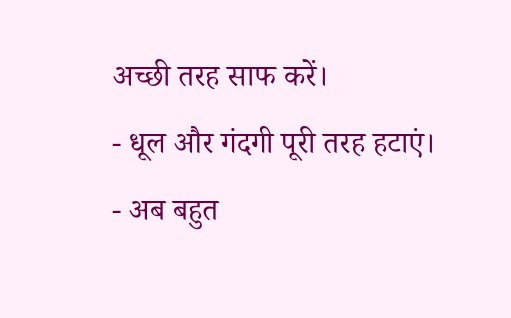अच्छी तरह साफ करें।
- धूल और गंदगी पूरी तरह हटाएं।
- अब बहुत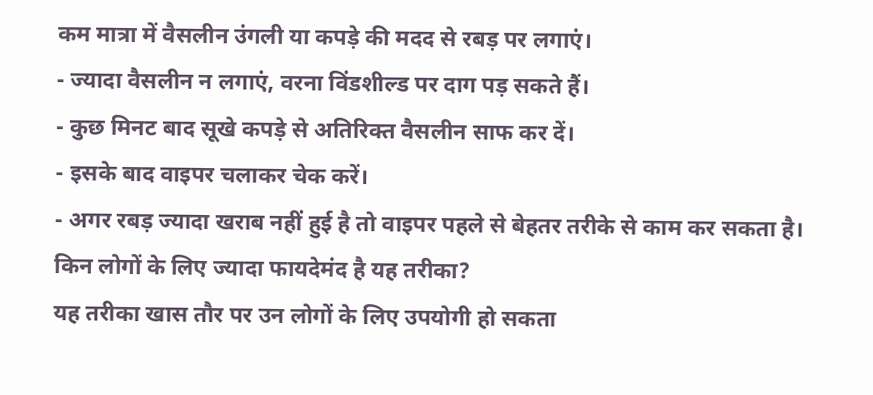कम मात्रा में वैसलीन उंगली या कपड़े की मदद से रबड़ पर लगाएं।
- ज्यादा वैसलीन न लगाएं, वरना विंडशील्ड पर दाग पड़ सकते हैं।
- कुछ मिनट बाद सूखे कपड़े से अतिरिक्त वैसलीन साफ कर दें।
- इसके बाद वाइपर चलाकर चेक करें।
- अगर रबड़ ज्यादा खराब नहीं हुई है तो वाइपर पहले से बेहतर तरीके से काम कर सकता है।
किन लोगों के लिए ज्यादा फायदेमंद है यह तरीका?
यह तरीका खास तौर पर उन लोगों के लिए उपयोगी हो सकता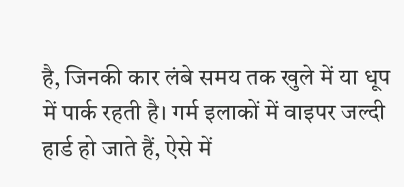है, जिनकी कार लंबे समय तक खुले में या धूप में पार्क रहती है। गर्म इलाकों में वाइपर जल्दी हार्ड हो जाते हैं, ऐसे में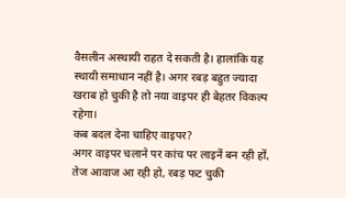वैसलीन अस्थायी राहत दे सकती है। हालांकि यह स्थायी समाधान नहीं है। अगर रबड़ बहुत ज्यादा खराब हो चुकी है तो नया वाइपर ही बेहतर विकल्प रहेगा।
कब बदल देना चाहिए वाइपर?
अगर वाइपर चलाने पर कांच पर लाइनें बन रही हों, तेज आवाज आ रही हो, रबड़ फट चुकी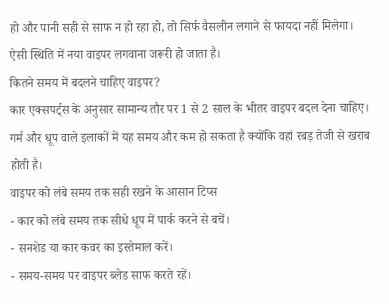हो और पानी सही से साफ न हो रहा हो, तो सिर्फ वैसलीन लगाने से फायदा नहीं मिलेगा। ऐसी स्थिति में नया वाइपर लगवाना जरूरी हो जाता है।
कितने समय में बदलने चाहिए वाइपर?
कार एक्सपर्ट्स के अनुसार सामान्य तौर पर 1 से 2 साल के भीतर वाइपर बदल देना चाहिए। गर्म और धूप वाले इलाकों में यह समय और कम हो सकता है क्योंकि वहां रबड़ तेजी से खराब होती है।
वाइपर को लंबे समय तक सही रखने के आसान टिप्स
- कार को लंबे समय तक सीधे धूप में पार्क करने से बचें।
- सनशेड या कार कवर का इस्तेमाल करें।
- समय-समय पर वाइपर ब्लेड साफ करते रहें।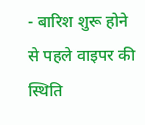- बारिश शुरू होने से पहले वाइपर की स्थिति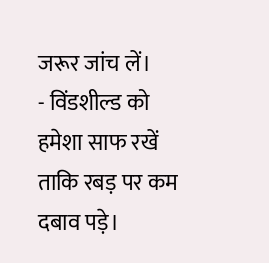जरूर जांच लें।
- विंडशील्ड को हमेशा साफ रखें ताकि रबड़ पर कम दबाव पड़े।